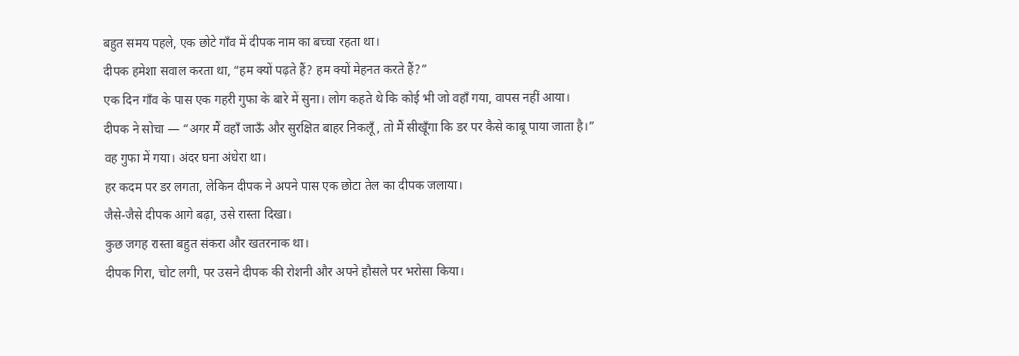बहुत समय पहले, एक छोटे गाँव में दीपक नाम का बच्चा रहता था।
दीपक हमेशा सवाल करता था, “हम क्यों पढ़ते हैं? हम क्यों मेहनत करते हैं?”
एक दिन गाँव के पास एक गहरी गुफा के बारे में सुना। लोग कहते थे कि कोई भी जो वहाँ गया, वापस नहीं आया।
दीपक ने सोचा — “अगर मैं वहाँ जाऊँ और सुरक्षित बाहर निकलूँ, तो मैं सीखूँगा कि डर पर कैसे काबू पाया जाता है।”
वह गुफा में गया। अंदर घना अंधेरा था।
हर कदम पर डर लगता, लेकिन दीपक ने अपने पास एक छोटा तेल का दीपक जलाया।
जैसे-जैसे दीपक आगे बढ़ा, उसे रास्ता दिखा।
कुछ जगह रास्ता बहुत संकरा और खतरनाक था।
दीपक गिरा, चोट लगी, पर उसने दीपक की रोशनी और अपने हौसले पर भरोसा किया।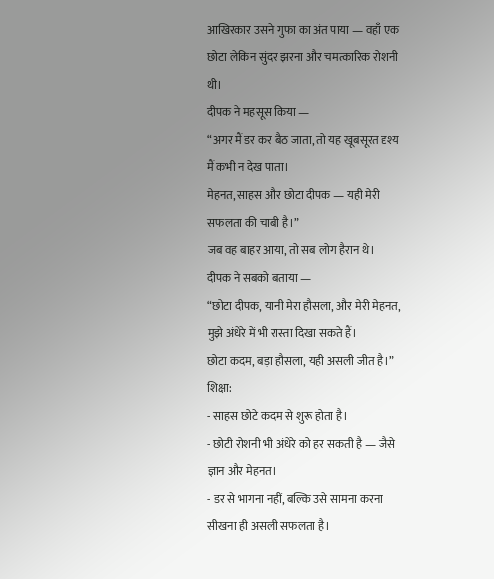आखिरकार उसने गुफा का अंत पाया — वहाँ एक छोटा लेकिन सुंदर झरना और चमत्कारिक रोशनी थी।
दीपक ने महसूस किया —
“अगर मैं डर कर बैठ जाता, तो यह खूबसूरत दृश्य मैं कभी न देख पाता।
मेहनत, साहस और छोटा दीपक — यही मेरी सफलता की चाबी है।”
जब वह बाहर आया, तो सब लोग हैरान थे।
दीपक ने सबको बताया —
“छोटा दीपक, यानी मेरा हौसला, और मेरी मेहनत, मुझे अंधेरे में भी रास्ता दिखा सकते हैं।
छोटा कदम, बड़ा हौसला, यही असली जीत है।”
शिक्षा:
- साहस छोटे कदम से शुरू होता है।
- छोटी रोशनी भी अंधेरे को हर सकती है — जैसे ज्ञान और मेहनत।
- डर से भागना नहीं, बल्कि उसे सामना करना सीखना ही असली सफलता है।